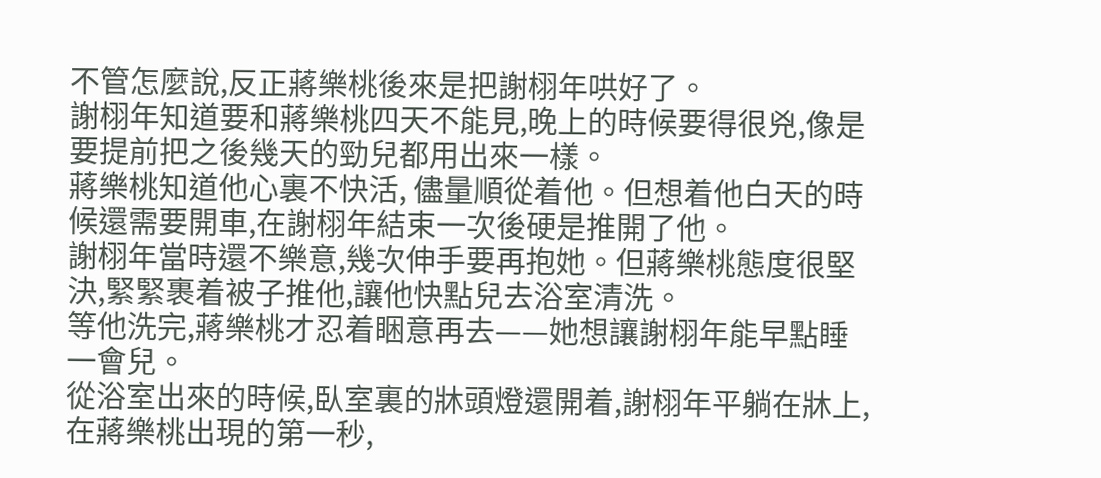不管怎麼說,反正蔣樂桃後來是把謝栩年哄好了。
謝栩年知道要和蔣樂桃四天不能見,晚上的時候要得很兇,像是要提前把之後幾天的勁兒都用出來一樣。
蔣樂桃知道他心裏不快活, 儘量順從着他。但想着他白天的時候還需要開車,在謝栩年結束一次後硬是推開了他。
謝栩年當時還不樂意,幾次伸手要再抱她。但蔣樂桃態度很堅決,緊緊裹着被子推他,讓他快點兒去浴室清洗。
等他洗完,蔣樂桃才忍着睏意再去——她想讓謝栩年能早點睡一會兒。
從浴室出來的時候,臥室裏的牀頭燈還開着,謝栩年平躺在牀上,在蔣樂桃出現的第一秒,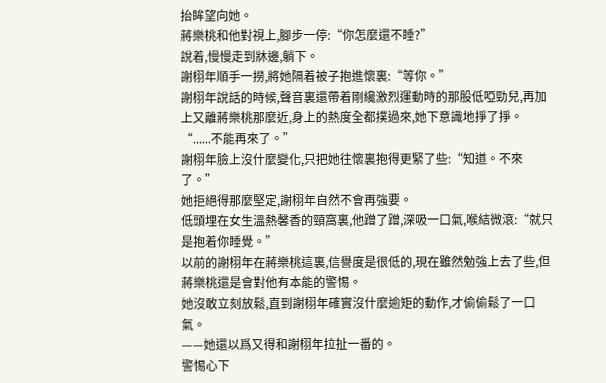抬眸望向她。
蔣樂桃和他對視上,腳步一停:“你怎麼還不睡?”
說着,慢慢走到牀邊,躺下。
謝栩年順手一撈,將她隔着被子抱進懷裏:“等你。”
謝栩年說話的時候,聲音裏還帶着剛纔激烈運動時的那股低啞勁兒,再加上又離蔣樂桃那麼近,身上的熱度全都撲過來,她下意識地掙了掙。
“......不能再來了。”
謝栩年臉上沒什麼變化,只把她往懷裏抱得更緊了些:“知道。不來了。”
她拒絕得那麼堅定,謝栩年自然不會再強要。
低頭埋在女生溫熱馨香的頸窩裏,他蹭了蹭,深吸一口氣,喉結微滾:“就只是抱着你睡覺。”
以前的謝栩年在蔣樂桃這裏,信譽度是很低的,現在雖然勉強上去了些,但蔣樂桃還是會對他有本能的警惕。
她沒敢立刻放鬆,直到謝栩年確實沒什麼逾矩的動作,才偷偷鬆了一口氣。
——她還以爲又得和謝栩年拉扯一番的。
警惕心下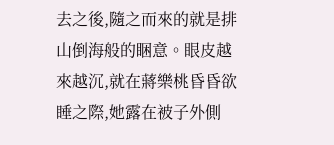去之後,隨之而來的就是排山倒海般的睏意。眼皮越來越沉,就在蔣樂桃昏昏欲睡之際,她露在被子外側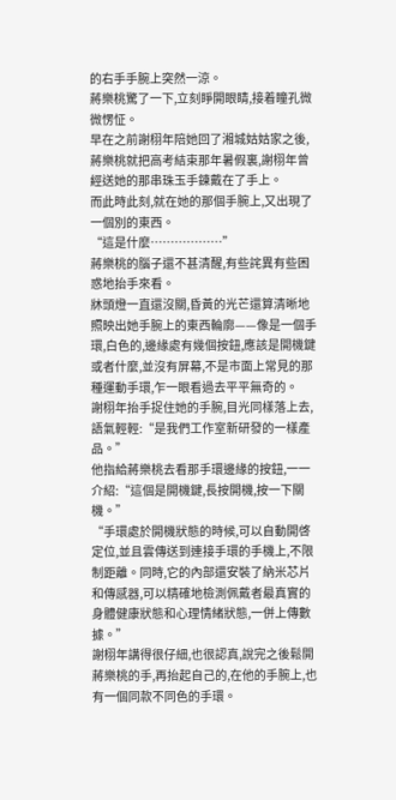的右手手腕上突然一涼。
蔣樂桃驚了一下,立刻睜開眼睛,接着瞳孔微微愣怔。
早在之前謝栩年陪她回了湘城姑姑家之後,蔣樂桃就把高考結束那年暑假裏,謝栩年曾經送她的那串珠玉手鍊戴在了手上。
而此時此刻,就在她的那個手腕上,又出現了一個別的東西。
“這是什麼………………”
蔣樂桃的腦子還不甚清醒,有些詫異有些困惑地抬手來看。
牀頭燈一直還沒關,昏黃的光芒還算清晰地照映出她手腕上的東西輪廓——像是一個手環,白色的,邊緣處有幾個按鈕,應該是開機鍵或者什麼,並沒有屏幕,不是市面上常見的那種運動手環,乍一眼看過去平平無奇的。
謝栩年抬手捉住她的手腕,目光同樣落上去,語氣輕輕:“是我們工作室新研發的一樣產品。”
他指給蔣樂桃去看那手環邊緣的按鈕,一一介紹:“這個是開機鍵,長按開機,按一下關機。”
“手環處於開機狀態的時候,可以自動開啓定位,並且雲傳送到連接手環的手機上,不限制距離。同時,它的內部還安裝了納米芯片和傳感器,可以精確地檢測佩戴者最真實的身體健康狀態和心理情緒狀態,一併上傳數據。”
謝栩年講得很仔細,也很認真,說完之後鬆開蔣樂桃的手,再抬起自己的,在他的手腕上,也有一個同款不同色的手環。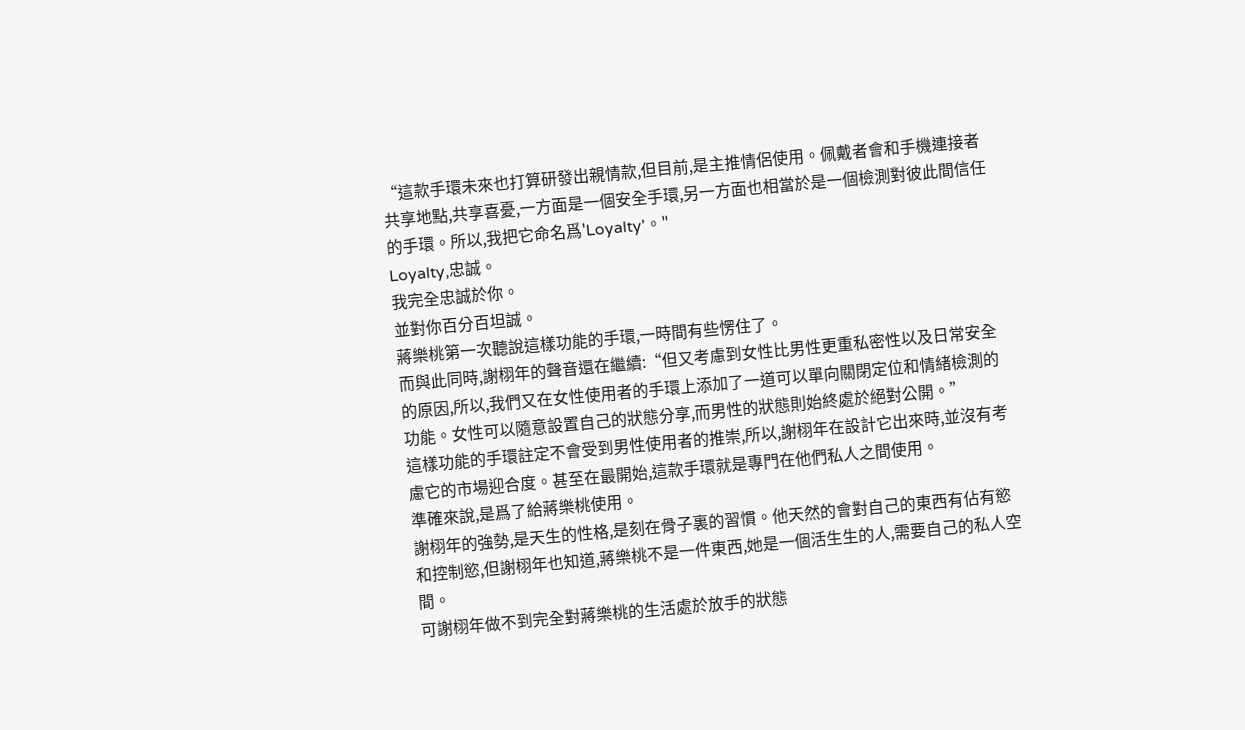“這款手環未來也打算研發出親情款,但目前,是主推情侶使用。佩戴者會和手機連接者共享地點,共享喜憂,一方面是一個安全手環,另一方面也相當於是一個檢測對彼此間信任的手環。所以,我把它命名爲'Loyalty'。"
Loyalty,忠誠。
我完全忠誠於你。
並對你百分百坦誠。
蔣樂桃第一次聽說這樣功能的手環,一時間有些愣住了。
而與此同時,謝栩年的聲音還在繼續:“但又考慮到女性比男性更重私密性以及日常安全的原因,所以,我們又在女性使用者的手環上添加了一道可以單向關閉定位和情緒檢測的功能。女性可以隨意設置自己的狀態分享,而男性的狀態則始終處於絕對公開。”
這樣功能的手環註定不會受到男性使用者的推崇,所以,謝栩年在設計它出來時,並沒有考慮它的市場迎合度。甚至在最開始,這款手環就是專門在他們私人之間使用。
準確來說,是爲了給蔣樂桃使用。
謝栩年的強勢,是天生的性格,是刻在骨子裏的習慣。他天然的會對自己的東西有佔有慾和控制慾,但謝栩年也知道,蔣樂桃不是一件東西,她是一個活生生的人,需要自己的私人空間。
可謝栩年做不到完全對蔣樂桃的生活處於放手的狀態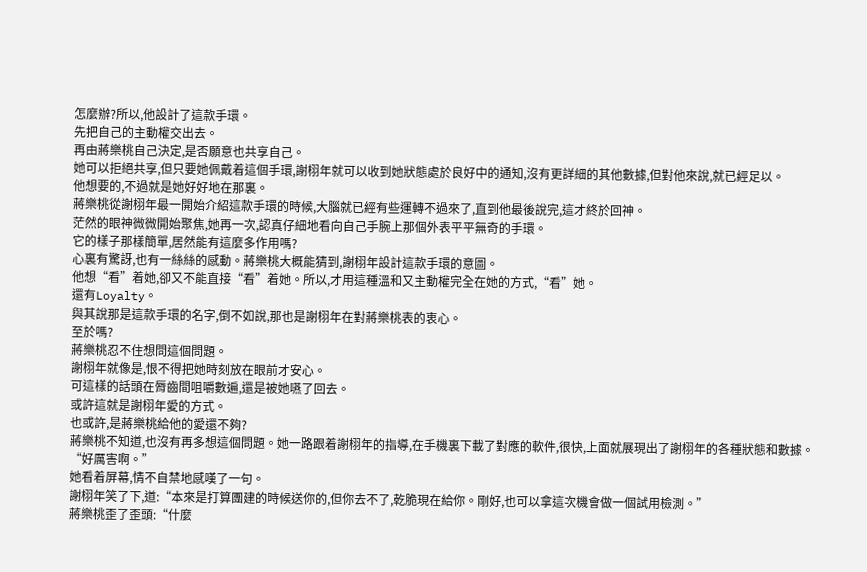怎麼辦?所以,他設計了這款手環。
先把自己的主動權交出去。
再由蔣樂桃自己決定,是否願意也共享自己。
她可以拒絕共享,但只要她佩戴着這個手環,謝栩年就可以收到她狀態處於良好中的通知,沒有更詳細的其他數據,但對他來說,就已經足以。
他想要的,不過就是她好好地在那裏。
蔣樂桃從謝栩年最一開始介紹這款手環的時候,大腦就已經有些運轉不過來了,直到他最後說完,這才終於回神。
茫然的眼神微微開始聚焦,她再一次,認真仔細地看向自己手腕上那個外表平平無奇的手環。
它的樣子那樣簡單,居然能有這麼多作用嗎?
心裏有驚訝,也有一絲絲的感動。蔣樂桃大概能猜到,謝栩年設計這款手環的意圖。
他想“看”着她,卻又不能直接“看”着她。所以,才用這種溫和又主動權完全在她的方式,“看”她。
還有Loyalty。
與其說那是這款手環的名字,倒不如說,那也是謝栩年在對蔣樂桃表的衷心。
至於嗎?
蔣樂桃忍不住想問這個問題。
謝栩年就像是,恨不得把她時刻放在眼前才安心。
可這樣的話頭在脣齒間咀嚼數遍,還是被她嚥了回去。
或許這就是謝栩年愛的方式。
也或許,是蔣樂桃給他的愛還不夠?
蔣樂桃不知道,也沒有再多想這個問題。她一路跟着謝栩年的指導,在手機裏下載了對應的軟件,很快,上面就展現出了謝栩年的各種狀態和數據。
“好厲害啊。”
她看着屏幕,情不自禁地感嘆了一句。
謝栩年笑了下,道:“本來是打算團建的時候送你的,但你去不了,乾脆現在給你。剛好,也可以拿這次機會做一個試用檢測。”
蔣樂桃歪了歪頭:“什麼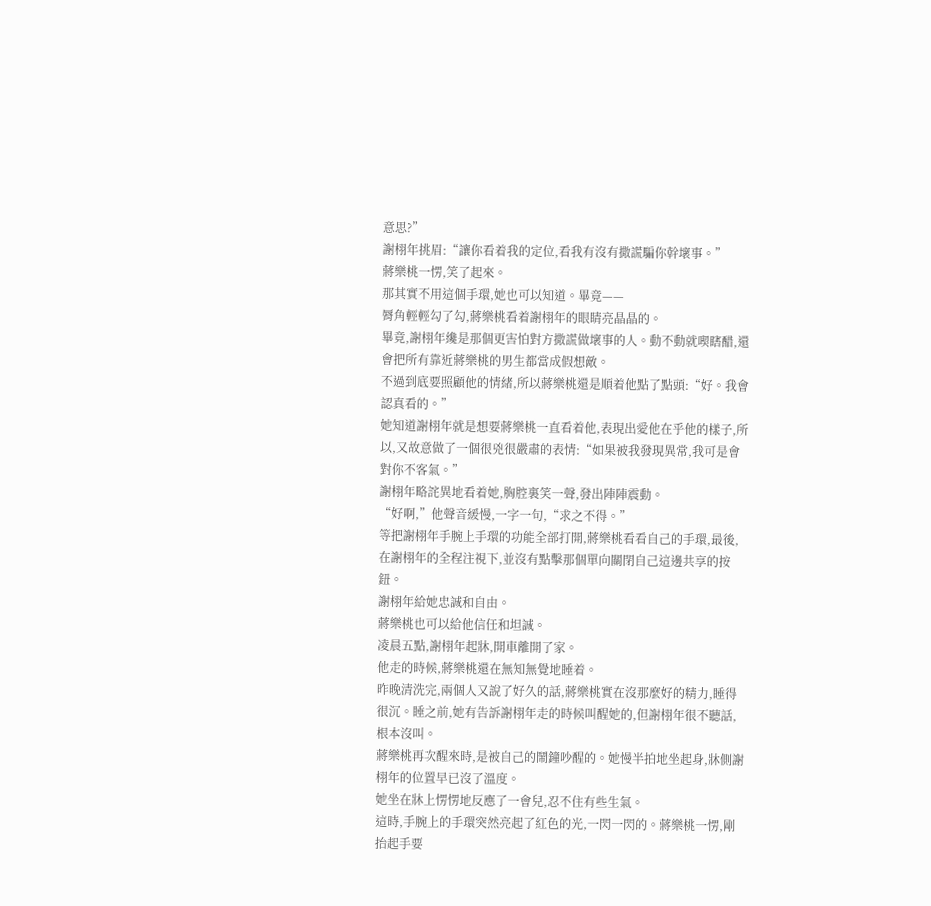意思?”
謝栩年挑眉:“讓你看着我的定位,看我有沒有撒謊騙你幹壞事。”
蔣樂桃一愣,笑了起來。
那其實不用這個手環,她也可以知道。畢竟——
脣角輕輕勾了勾,蔣樂桃看着謝栩年的眼睛亮晶晶的。
畢竟,謝栩年纔是那個更害怕對方撒謊做壞事的人。動不動就喫瞎醋,還會把所有靠近蔣樂桃的男生都當成假想敵。
不過到底要照顧他的情緒,所以蔣樂桃還是順着他點了點頭:“好。我會認真看的。”
她知道謝栩年就是想要蔣樂桃一直看着他,表現出愛他在乎他的樣子,所以,又故意做了一個很兇很嚴肅的表情:“如果被我發現異常,我可是會對你不客氣。”
謝栩年略詫異地看着她,胸腔裏笑一聲,發出陣陣震動。
“好啊,”他聲音緩慢,一字一句,“求之不得。”
等把謝栩年手腕上手環的功能全部打開,蔣樂桃看看自己的手環,最後,在謝栩年的全程注視下,並沒有點擊那個單向關閉自己這邊共享的按鈕。
謝栩年給她忠誠和自由。
蔣樂桃也可以給他信任和坦誠。
凌晨五點,謝栩年起牀,開車離開了家。
他走的時候,蔣樂桃還在無知無覺地睡着。
昨晚清洗完,兩個人又說了好久的話,蔣樂桃實在沒那麼好的精力,睡得很沉。睡之前,她有告訴謝栩年走的時候叫醒她的,但謝栩年很不聽話,根本沒叫。
蔣樂桃再次醒來時,是被自己的鬧鐘吵醒的。她慢半拍地坐起身,牀側謝栩年的位置早已沒了溫度。
她坐在牀上愣愣地反應了一會兒,忍不住有些生氣。
這時,手腕上的手環突然亮起了紅色的光,一閃一閃的。蔣樂桃一愣,剛抬起手要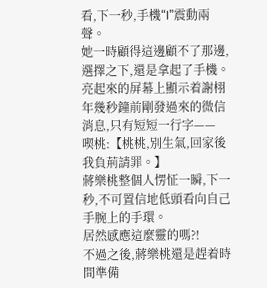看,下一秒,手機“I”震動兩聲。
她一時顧得這邊顧不了那邊,選擇之下,還是拿起了手機。亮起來的屏幕上顯示着謝栩年幾秒鐘前剛發過來的微信消息,只有短短一行字——
喫桃:【桃桃,別生氣,回家後我負荊請罪。】
蔣樂桃整個人愣怔一瞬,下一秒,不可置信地低頭看向自己手腕上的手環。
居然感應這麼靈的嗎?!
不過之後,蔣樂桃還是趕着時間準備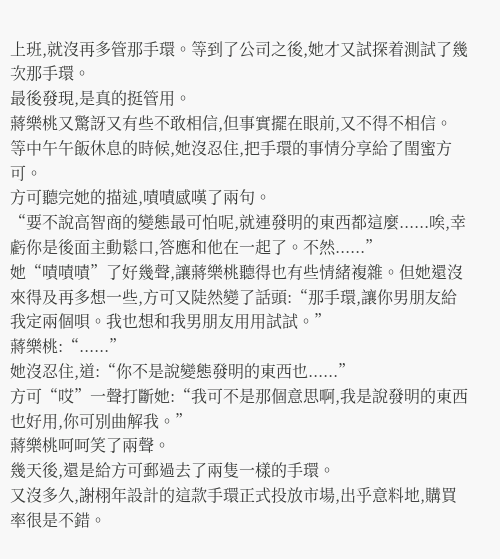上班,就沒再多管那手環。等到了公司之後,她才又試探着測試了幾次那手環。
最後發現,是真的挺管用。
蔣樂桃又驚訝又有些不敢相信,但事實擺在眼前,又不得不相信。
等中午午飯休息的時候,她沒忍住,把手環的事情分享給了閨蜜方可。
方可聽完她的描述,嘖嘖感嘆了兩句。
“要不說高智商的變態最可怕呢,就連發明的東西都這麼......唉,幸虧你是後面主動鬆口,答應和他在一起了。不然......”
她“嘖嘖嘖”了好幾聲,讓蔣樂桃聽得也有些情緒複雜。但她還沒來得及再多想一些,方可又陡然變了話頭:“那手環,讓你男朋友給我定兩個唄。我也想和我男朋友用用試試。”
蔣樂桃:“......”
她沒忍住,道:“你不是說變態發明的東西也......”
方可“哎”一聲打斷她:“我可不是那個意思啊,我是說發明的東西也好用,你可別曲解我。”
蔣樂桃呵呵笑了兩聲。
幾天後,還是給方可郵過去了兩隻一樣的手環。
又沒多久,謝栩年設計的這款手環正式投放市場,出乎意料地,購買率很是不錯。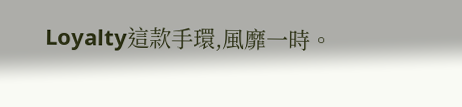Loyalty這款手環,風靡一時。